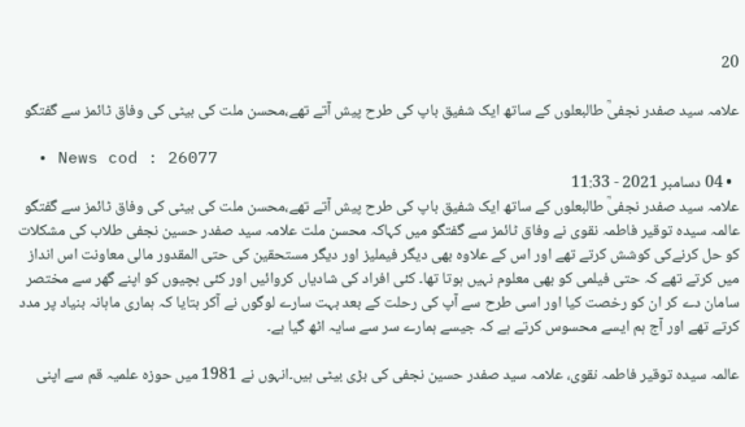20

علامہ سید صفدر نجفیؒ طالبعلوں کے ساتھ ایک شفیق باپ کی طرح پیش آتے تھے،محسن ملت کی بیٹی کی وفاق ٹائمز سے گفتگو

  • News cod : 26077
  • 04 دسامبر 2021 - 11:33
علامہ سید صفدر نجفیؒ طالبعلوں کے ساتھ ایک شفیق باپ کی طرح پیش آتے تھے،محسن ملت کی بیٹی کی وفاق ٹائمز سے گفتگو
عالمہ سیدہ توقیر فاطمہ نقوی نے وفاق ٹائمز سے گفتگو میں کہاکہ محسن ملت علامہ سید صفدر حسین نجفی طلاب کی مشکلات کو حل کرنےکی کوشش کرتے تھے اور اس کے علاوہ بھی دیگر فیملیز اور دیگر مستحقین کی حتی المقدور مالی معاونت اس انداز میں کرتے تھے کہ حتی فیلمی کو بھی معلوم نہیں ہوتا تھا۔ کئی افراد کی شادیاں کروائیں اور کئی بچیوں کو اپنے گھر سے مختصر سامان دے کر ان کو رخصت کیا اور اسی طرح سے آپ کی رحلت کے بعد بہت سارے لوگوں نے آکر بتایا کہ ہماری ماہانہ بنیاد پر مدد کرتے تھے اور آج ہم ایسے محسوس کرتے ہے کہ جیسے ہمارے سر سے سایہ اٹھ گیا ہے۔

عالمہ سیدہ توقیر فاطمہ نقوی، علامہ سید صفدر حسین نجفی کی بڑی بیٹی ہیں۔انہوں نے 1981 میں حوزہ علمیہ قم سے اپنی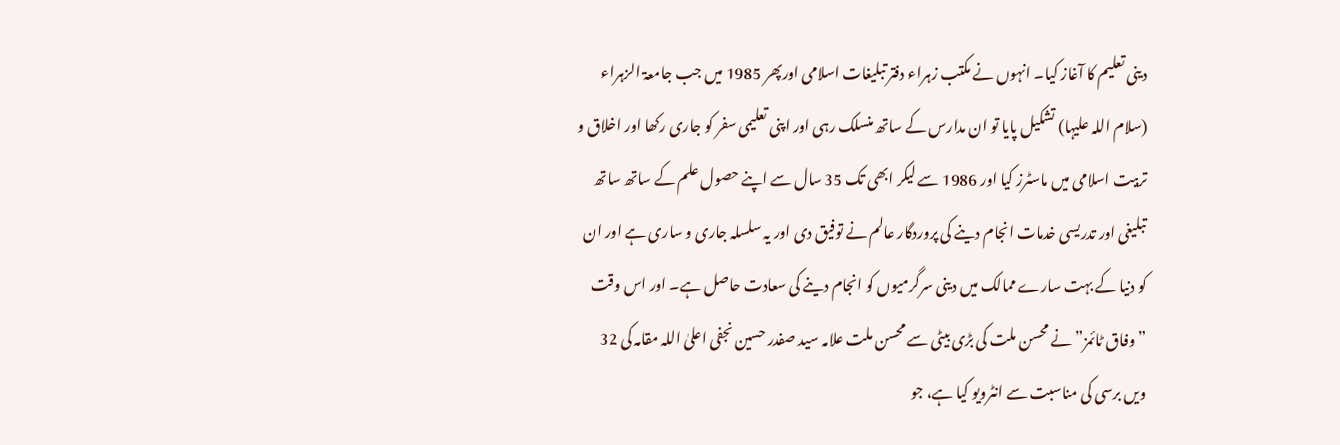دینی تعلیم کا آغاز کیا۔ انہوں نے مکتب زہراء دفتر تبلیغات اسلامی اورپھر 1985 میں جب جامعۃ الزہراء (سلام اللہ علیہا) تشکیل پایا تو ان مدارس کے ساتھ منسلک رہی اور اپنی تعلیمی سفر کو جاری رکھا اور اخلاق و تربیت اسلامی میں ماسٹرز کیا اور 1986 سے لیکر ابھی تک 35 سال سے اپنے حصول علم کے ساتھ ساتھ تبلیغی اور تدریسی خدمات انجام دینے کی پروردگار عالم نے توفیق دی اور یہ سلسلہ جاری و ساری ہے اور ان کو دنیا کے بہت سارے ممالک میں دینی سرگرمیوں کو انجام دینے کی سعادت حاصل ہے۔ اور اس وقت ”وفاق ٹائمز” نے محسن ملت کی بڑی بیٹی سے محسن ملت علامہ سید صفدر حسین نجفی اعلیٰ اللہ مقامہ کی 32 ویں برسی کی مناسبت سے انٹرویو کیا ہے، جو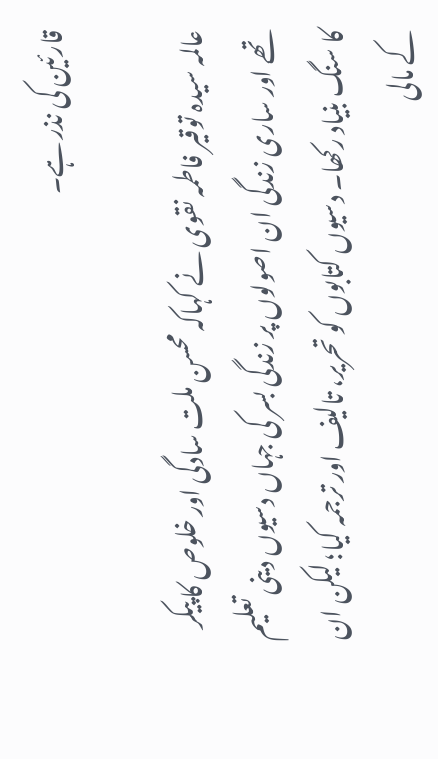قارئین کی نذر ہے۔

عالمہ سیدہ توقیر فاطمہ نقوی نے کہاکہ محسن ملت سادگی اور خلوص کا پیکر تھے اور ساری زندگی ان اصولوں پر زندگی بسر کی جہاں دسیوں دینی تعلیم کا سنگ بنیاد رکھا۔ دسیوں کتابوں کو تحریر، تالیف اور ترجمہ کیا؛ لیکن ان کے مالی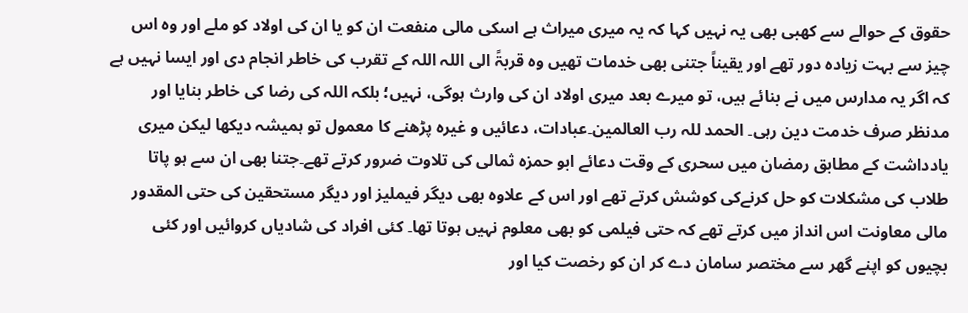حقوق کے حوالے سے کھبی بھی یہ نہیں کہا کہ یہ میری میراث ہے اسکی مالی منفعت ان کو یا ان کی اولاد کو ملے اور وہ اس چیز سے بہت زیادہ دور تھے اور یقیناً جتنی بھی خدمات تھیں وہ قربۃً الی اللہ اللہ کے تقرب کی خاطر انجام دی اور ایسا نہیں ہے کہ اگر یہ مدارس میں نے بنائے ہیں، تو میرے بعد میری اولاد ان کی وارث ہوگی، نہیں؛ بلکہ اللہ کی رضا کی خاطر بنایا اور مدنظر صرف خدمت دین رہی۔ الحمد للہ رب العالمین۔عبادات، دعائیں و غیرہ پڑھنے کا معمول تو ہمیشہ دیکھا لیکن میری یادداشت کے مطابق رمضان میں سحری کے وقت دعائے ابو حمزہ ثمالی کی تلاوت ضرور کرتے تھے۔جتنا بھی ان سے ہو پاتا طلاب کی مشکلات کو حل کرنےکی کوشش کرتے تھے اور اس کے علاوہ بھی دیگر فیملیز اور دیگر مستحقین کی حتی المقدور مالی معاونت اس انداز میں کرتے تھے کہ حتی فیلمی کو بھی معلوم نہیں ہوتا تھا۔ کئی افراد کی شادیاں کروائیں اور کئی بچیوں کو اپنے گھر سے مختصر سامان دے کر ان کو رخصت کیا اور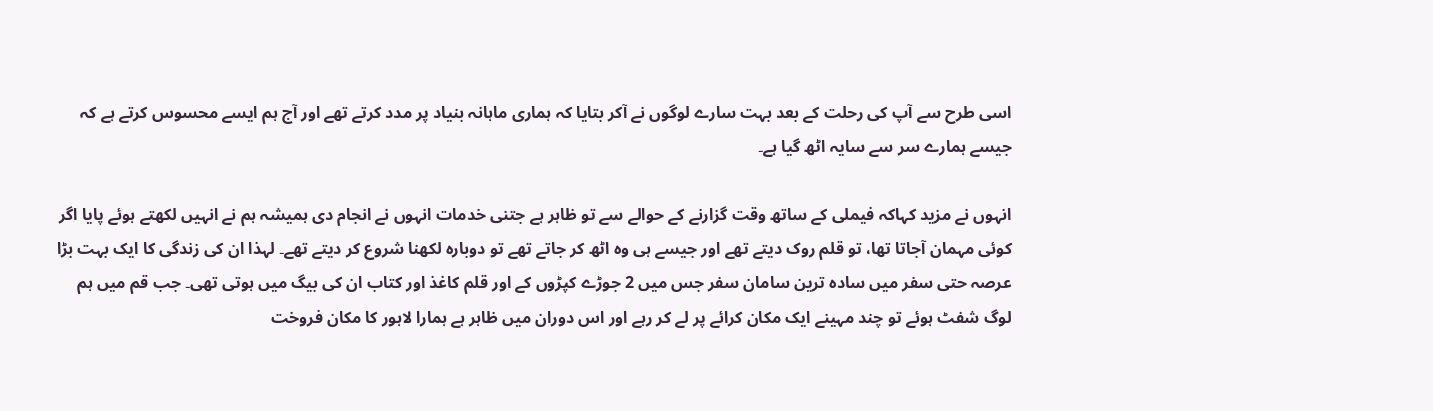اسی طرح سے آپ کی رحلت کے بعد بہت سارے لوگوں نے آکر بتایا کہ ہماری ماہانہ بنیاد پر مدد کرتے تھے اور آج ہم ایسے محسوس کرتے ہے کہ جیسے ہمارے سر سے سایہ اٹھ گیا ہے۔

انہوں نے مزید کہاکہ فیملی کے ساتھ وقت گزارنے کے حوالے سے تو ظاہر ہے جتنی خدمات انہوں نے انجام دی ہمیشہ ہم نے انہیں لکھتے ہوئے پایا اگر کوئی مہمان آجاتا تھا، تو قلم روک دیتے تھے اور جیسے ہی وہ اٹھ کر جاتے تھے تو دوبارہ لکھنا شروع کر دیتے تھے۔ لہذا ان کی زندگی کا ایک بہت بڑا عرصہ حتی سفر میں سادہ ترین سامان سفر جس میں 2 جوڑے کپڑوں کے اور قلم کاغذ اور کتاب ان کی بیگ میں ہوتی تھی۔ جب قم میں ہم لوگ شفٹ ہوئے تو چند مہینے ایک مکان کرائے پر لے کر رہے اور اس دوران میں ظاہر ہے ہمارا لاہور کا مکان فروخت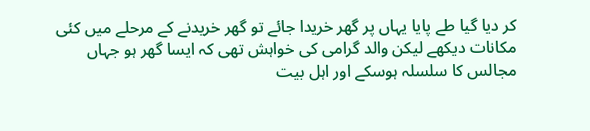کر دیا گیا طے پایا یہاں پر گھر خریدا جائے تو گھر خریدنے کے مرحلے میں کئی مکانات دیکھے لیکن والد گرامی کی خواہش تھی کہ ایسا گھر ہو جہاں مجالس کا سلسلہ ہوسکے اور اہل بیت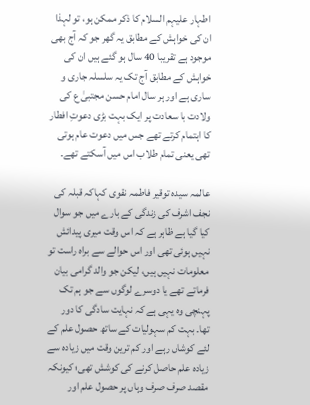اطہار علیہم السلام کا ذکر ممکن ہو، تو لہذا ان کی خواہش کے مطابق یہ گھر جو کہ آج بھی موجود ہے تقریبا 40 سال ہو گئے ہیں ان کی خواہش کے مطابق آج تک یہ سلسلہ جاری و ساری ہے اور ہر سال امام حسن مجتبیٰ ع کی ولادت با سعادت پر ایک بہت بڑی دعوتِ افطار کا اہتمام کرتے تھے جس میں دعوت عام ہوتی تھی یعنی تمام طلاب اس میں آسکتے تھے۔

عالمہ سیدہ توقیر فاطمہ نقوی کہاکہ قبلہ کی نجف اشرف کی زندگی کے بارے میں جو سوال کیا گیا ہے ظاہر ہے کہ اس وقت میری پیدائش نہیں ہوئی تھی اور اس حوالے سے براہ راست تو معلومات نہیں ہیں، لیکن جو والد گرامی بیان فرماتے تھے یا دوسرے لوگوں سے جو ہم تک پہنچی وہ یہی ہے کہ نہایت سادگی کا دور تھا۔ بہت کم سہولیات کے ساتھ حصول علم کے لئے کوشاں رہے اور کم ترین وقت میں زیادہ سے زیادہ علم حاصل کرنے کی کوشش تھی؛ کیونکہ مقصد صرف صرف وہاں پر حصول علم اور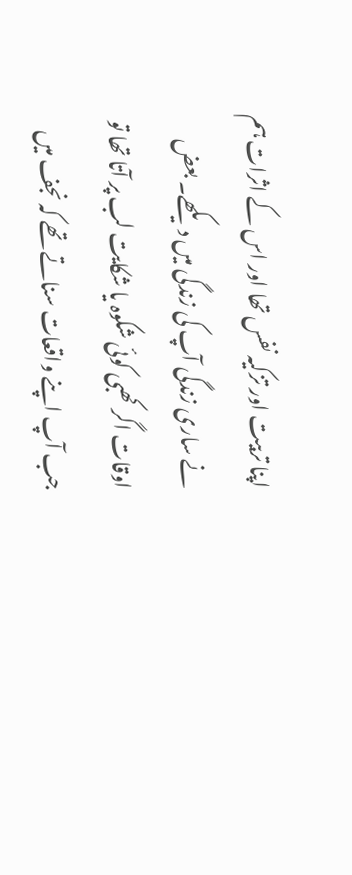اپنا تربیت اور تزکیہ نفس تھا اور اس کے اثرات ہم نے ساری زندگی آپ کی زندگی میں دیکھے۔ بعض اوقات اگر کھبی کوئی شکوہ یا شکایت لب پر آتا تھا تو جب آپ اپنے واقعات سناتے تھے کہ نجف میں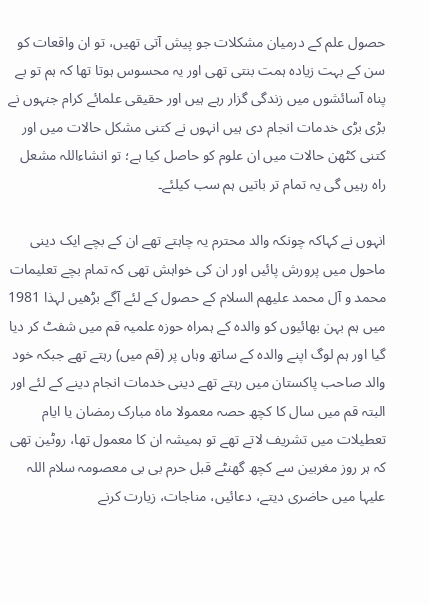حصول علم کے درمیان مشکلات جو پیش آتی تھیں، تو ان واقعات کو سن کے بہت زیادہ ہمت بنتی تھی اور یہ محسوس ہوتا تھا کہ ہم تو بے پناہ آسائشوں میں زندگی گزار رہے ہیں اور حقیقی علمائے کرام جنہوں نے بڑی بڑی خدمات انجام دی ہیں انہوں نے کتنی مشکل حالات میں اور کتنی کٹھن حالات میں ان علوم کو حاصل کیا ہے؛ تو انشاءاللہ مشعل راہ رہیں گی یہ تمام تر باتیں ہم سب کیلئے۔

انہوں نے کہاکہ چونکہ والد محترم یہ چاہتے تھے ان کے بچے ایک دینی ماحول میں پرورش پائیں اور ان کی خواہش تھی کہ تمام بچے تعلیمات محمد و آل محمد علیھم السلام کے حصول کے لئے آگے بڑھیں لہذا 1981 میں ہم بہن بھائیوں کو والدہ کے ہمراہ حوزہ علمیہ قم میں شفٹ کر دیا گیا اور ہم لوگ اپنے والدہ کے ساتھ وہاں پر (قم میں) رہتے تھے جبکہ خود والد صاحب پاکستان میں رہتے تھے دینی خدمات انجام دینے کے لئے اور البتہ قم میں سال کا کچھ حصہ معمولا ماہ مبارک رمضان یا ایام تعطیلات میں تشریف لاتے تھے تو ہمیشہ ان کا معمول تھا، روٹین تھی کہ ہر روز مغربین سے کچھ گھنٹے قبل حرم بی بی معصومہ سلام اللہ علیہا میں حاضری دیتے، دعائیں، مناجات، زیارت کرنے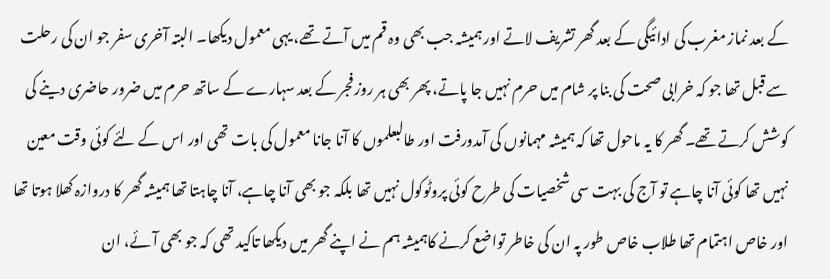کے بعد نماز مغرب کی ادائیگی کے بعد گھر تشریف لاتے اور ہمیشہ جب بھی وہ قم میں آتے تھے، یہی معمول دیکھا۔ البتہ آخری سفر جو ان کی رحلت سے قبل تھا جو کہ خرابی صحت کی بنا پر شام میں حرم نہیں جا پاتے، پھر بھی ہر روز فجر کے بعد سہارے کے ساتھ حرم میں ضرور حاضری دینے کی کوشش کرتے تھے۔ گھر کا یہ ماحول تھا کہ ہمیشہ مہمانوں کی آمدورفت اور طالبعلموں کا آنا جانا معمول کی بات تھی اور اس کے لئے کوئی وقت معین نہیں تھا کوئی آنا چاہے تو آج کی بہت سی شخصیات کی طرح کوئی پروٹوکول نہیں تھا بلکہ جو بھی آنا چاہے، آنا چاہتا تھا ہمیشہ گھر کا دروازہ کھلا ہوتا تھا اور خاص اہتمام تھا طلاب خاص طور پہ ان کی خاطر تواضع کرنے کاہمیشہ ہم نے اپنے گھر میں دیکھا تاکید تھی کہ جو بھی آئے، ان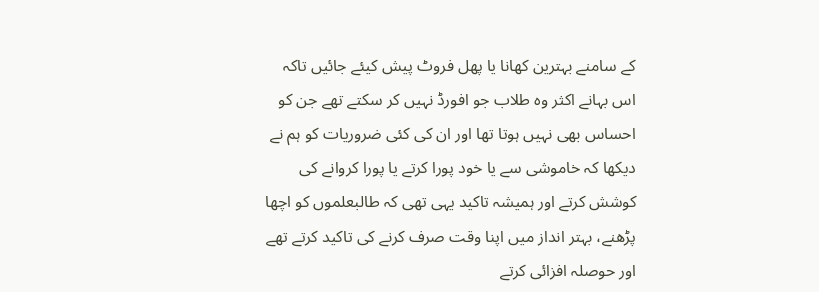کے سامنے بہترین کھانا یا پھل فروٹ پیش کیئے جائیں تاکہ اس بہانے اکثر وہ طلاب جو افورڈ نہیں کر سکتے تھے جن کو احساس بھی نہیں ہوتا تھا اور ان کی کئی ضروریات کو ہم نے دیکھا کہ خاموشی سے یا خود پورا کرتے یا پورا کروانے کی کوشش کرتے اور ہمیشہ تاکید یہی تھی کہ طالبعلموں کو اچھا پڑھنے، بہتر انداز میں اپنا وقت صرف کرنے کی تاکید کرتے تھے اور حوصلہ افزائی کرتے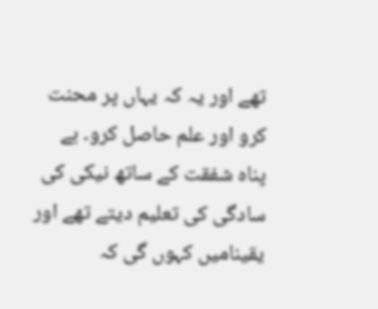تھے اور یہ کہ یہاں پر محنت کرو اور علم حاصل کرو۔ بے پناہ شفقت کے ساتھ نیکی کی سادگی کی تعلیم دیتے تھے اور یقینامیں کہوں گی کہ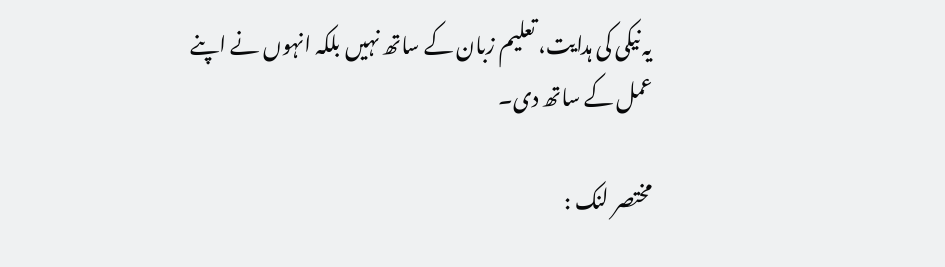یہ نیکی کی ہدایت، تعلیم زبان کے ساتھ نہیں بلکہ انہوں نے اپنے عمل کے ساتھ دی۔

مختصر لنک :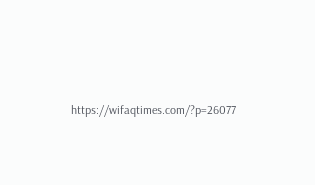https://wifaqtimes.com/?p=26077